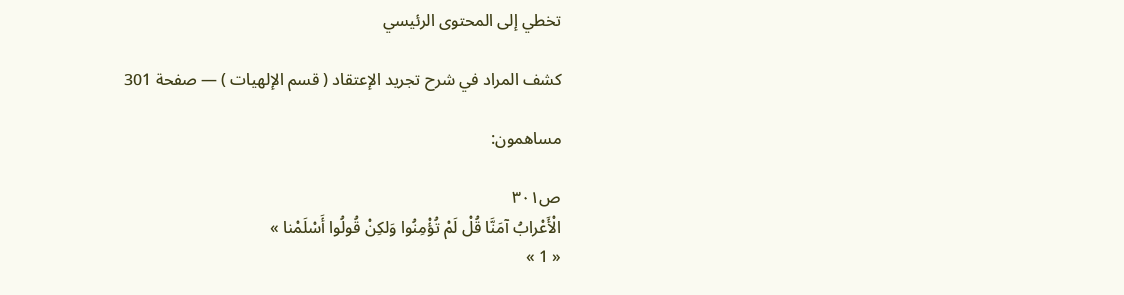تخطي إلى المحتوى الرئيسي

كشف المراد في شرح تجريد الإعتقاد ( قسم الإلهيات ) — صفحة 301

مساهمون:

ص٣٠١
الْأَعْرابُ آمَنَّا قُلْ لَمْ تُؤْمِنُوا وَلكِنْ قُولُوا أَسْلَمْنا »
« 1 »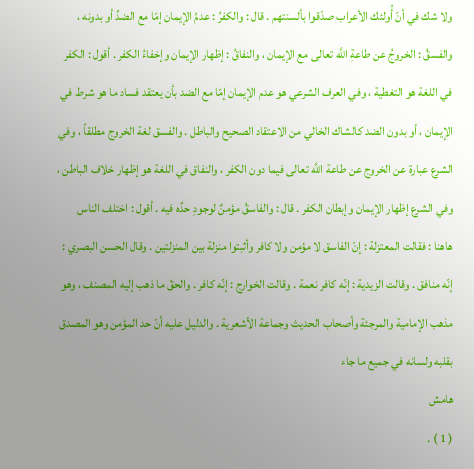ولا شك في أنّ أُولئك الأعراب صدّقوا بألسنتهم . قال : والكفرُ : عدمُ الإيمان إمّا مع الضدِّ أو بدونه ، والفسقُ : الخروجُ عن طاعةِ اللَّه تعالى مع الإيمان ، والنفاقُ : إظهار الإيمان وإخفاءُ الكفر . أقول : الكفر في اللغة هو التغطية ، وفي العرف الشرعي هو عدم الإيمان إمّا مع الضد بأن يعتقد فساد ما هو شرط في الإيمان ، أو بدون الضد كالشاك الخالي من الاعتقاد الصحيح والباطل . والفسق لغة الخروج مطلقاً ، وفي الشرع عبارة عن الخروج عن طاعة اللَّه تعالى فيما دون الكفر ، والنفاق في اللغة هو إظهار خلاف الباطن ، وفي الشرع إظهار الإيمان وإبطان الكفر . قال : والفاسقُ مؤمنٌ لوجودِ حدِّه فيه . أقول : اختلف الناس هاهنا : فقالت المعتزلة : إنّ الفاسق لا مؤمن ولا كافر وأثبتوا منزلة بين المنزلتين . وقال الحسن البصري : إنّه منافق . وقالت الزيدية : إنّه كافر نعمة . وقالت الخوارج : إنّه كافر . والحقّ ما ذهب إليه المصنف ، وهو مذهب الإمامية والمرجئة وأصحاب الحديث وجماعة الأشعرية . والدليل عليه أنّ حد المؤمن وهو المصدق بقلبه ولسانه في جميع ما جاء
هامش
( 1 ) .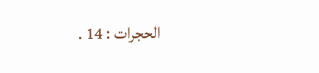الحجرات : 14 .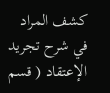كشف المراد في شرح تجريد الإعتقاد ( قسم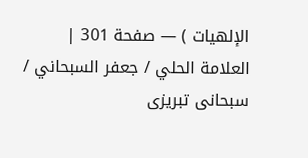الإلهيات ) — صفحة 301 | العلامة الحلي / جعفر السبحاني / سبحانى تبريزى